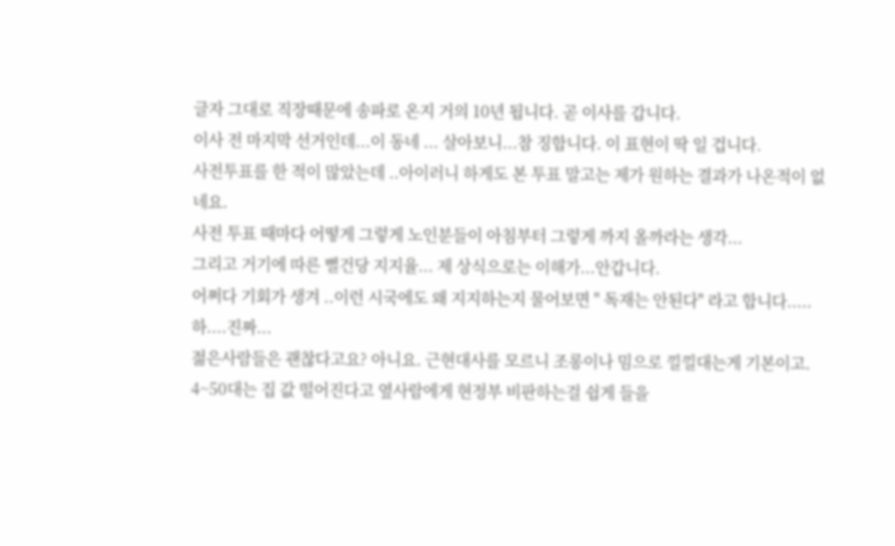글자 그대로 직장때문에 송파로 온지 거의 10년 됩니다. 곧 이사를 갑니다.
이사 전 마지막 선거인데...이 동네 ... 살아보니...참 징합니다. 이 표현이 딱 일 겁니다.
사전투표를 한 적이 많았는데 ..아이러니 하게도 본 투표 말고는 제가 원하는 결과가 나온적이 없네요.
사전 투표 때마다 어떻게 그렇게 노인분들이 아침부터 그렇게 까지 올까라는 생각...
그리고 거기에 따른 뻘건당 지지율... 제 상식으로는 이해가...안갑니다.
어쩌다 기회가 생겨 ..이런 시국에도 왜 지지하는지 물어보면 " 독재는 안된다" 라고 합니다.....하....진짜...
젊은사람들은 괜찮다고요? 아니요. 근현대사를 모르니 조롱이나 밈으로 낄낄대는게 기본이고.
4~50대는 집 값 떨어진다고 옆사람에게 현정부 비판하는걸 쉽게 들을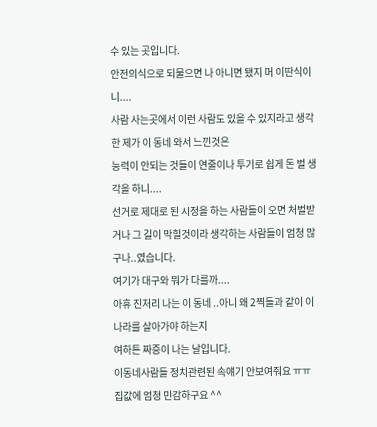수 있는 곳입니다.
안전의식으로 되물으면 나 아니면 됐지 머 이딴식이니....
사람 사는곳에서 이런 사람도 있을 수 있지라고 생각한 제가 이 동네 와서 느낀것은
능력이 안되는 것들이 연줄이나 투기로 쉽게 돈 벌 생각을 하니....
선거로 제대로 된 시정을 하는 사람들이 오면 처벌받거나 그 길이 막힐것이라 생각하는 사람들이 엄청 많구나..였습니다.
여기가 대구와 뭐가 다를까....
아휴 진저리 나는 이 동네 ..아니 왜 2찍들과 같이 이 나라를 살아가야 하는지
여하튼 짜증이 나는 날입니다.
이동네사람들 정치관련된 속얘기 안보여줘요 ㅠㅠ
집값에 엄청 민감하구요 ^^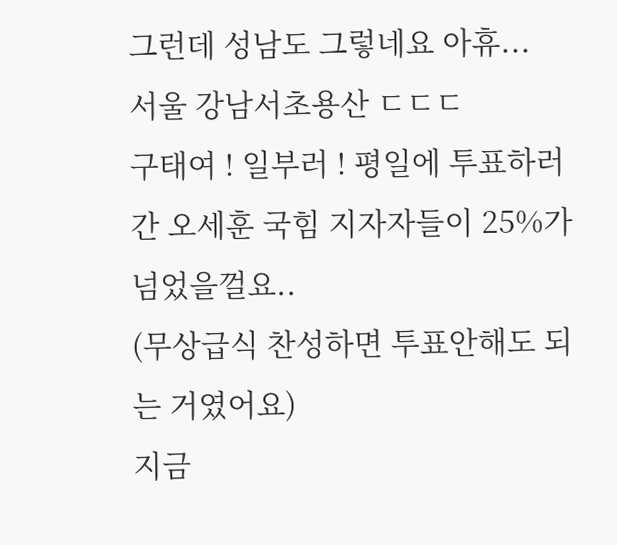그런데 성남도 그렇네요 아휴...
서울 강남서초용산 ㄷㄷㄷ
구태여 ! 일부러 ! 평일에 투표하러 간 오세훈 국힘 지자자들이 25%가 넘었을껄요..
(무상급식 찬성하면 투표안해도 되는 거였어요)
지금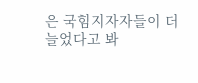은 국힘지자자들이 더 늘었다고 봐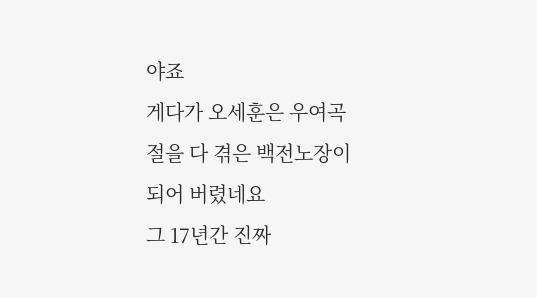야죠
게다가 오세훈은 우여곡절을 다 겪은 백전노장이 되어 버렸네요
그 17년간 진짜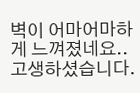벽이 어마어마하게 느껴졌네요.. 고생하셨습니다.